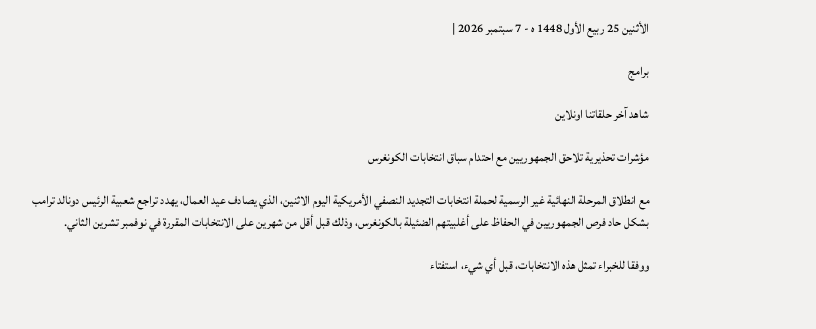الأثنين 25 ربيع الأول 1448 ه - 7 سبتمبر 2026 |

برامج

شاهد آخر حلقاتنا اونلاين

مؤشرات تحذيرية تلاحق الجمهوريين مع احتدام سباق انتخابات الكونغرس

مع انطلاق المرحلة النهائية غير الرسمية لحملة انتخابات التجديد النصفي الأمريكية اليوم الاثنين، الذي يصادف عيد العمال، يهدد تراجع شعبية الرئيس دونالد ترامب بشكل حاد فرص الجمهوريين في الحفاظ على أغلبيتهم الضئيلة بالكونغرس، وذلك قبل أقل من شهرين على الانتخابات المقررة في نوفمبر تشرين الثاني.

ووفقا للخبراء تمثل هذه الانتخابات، قبل أي شيء، استفتاء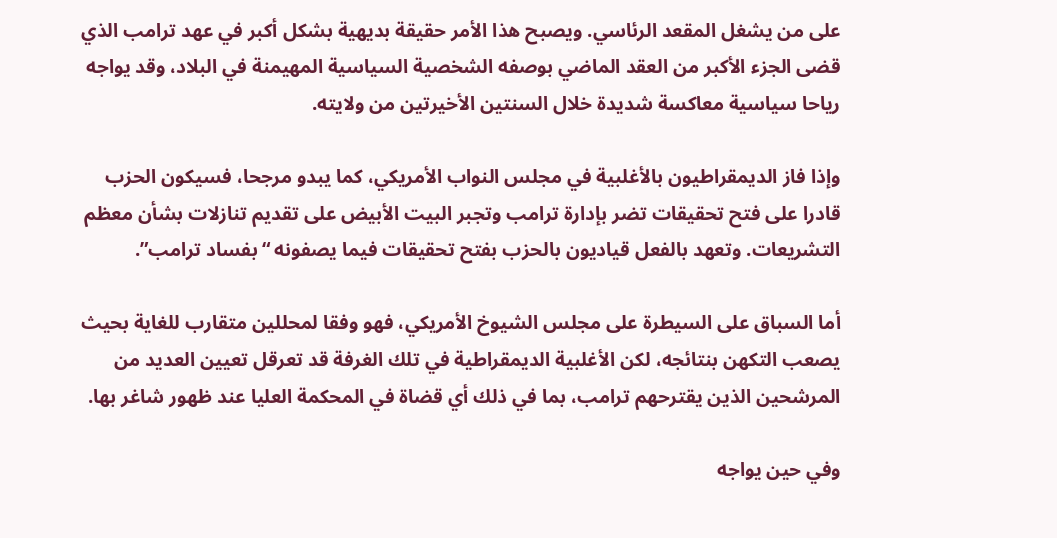على من يشغل المقعد الرئاسي. ويصبح هذا الأمر حقيقة بديهية بشكل أكبر في عهد ترامب الذي قضى الجزء الأكبر من العقد الماضي بوصفه الشخصية السياسية المهيمنة في البلاد، وقد يواجه رياحا سياسية معاكسة شديدة خلال السنتين الأخيرتين من ولايته.

وإذا فاز الديمقراطيون بالأغلبية في مجلس النواب الأمريكي، كما يبدو مرجحا، فسيكون الحزب قادرا على فتح تحقيقات تضر بإدارة ترامب وتجبر البيت الأبيض على تقديم تنازلات بشأن معظم التشريعات. وتعهد بالفعل قياديون بالحزب بفتح تحقيقات فيما يصفونه “بفساد ترامب”.

أما السباق على السيطرة على مجلس الشيوخ الأمريكي، فهو وفقا لمحللين متقارب للغاية بحيث يصعب التكهن بنتائجه، لكن الأغلبية الديمقراطية في تلك الغرفة قد تعرقل تعيين العديد من المرشحين الذين يقترحهم ترامب، بما في ذلك أي قضاة في المحكمة العليا عند ظهور شاغر بها.

وفي حين يواجه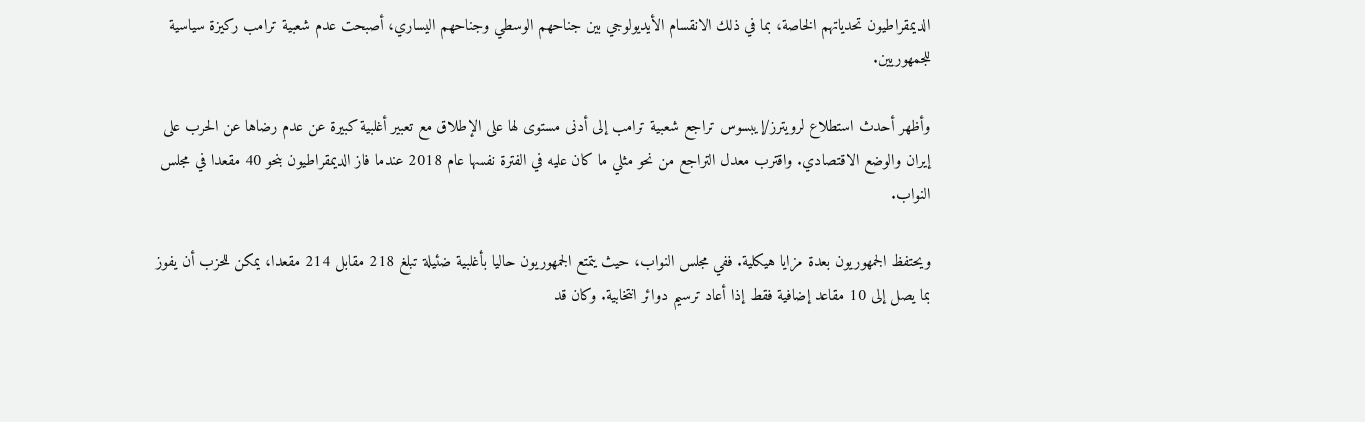الديمقراطيون تحدياتهم الخاصة، بما في ذلك الانقسام الأيديولوجي بين جناحهم الوسطي وجناحهم اليساري، أصبحت عدم شعبية ترامب ركيزة سياسية للجمهوريين.

وأظهر أحدث استطلاع لرويترز/إيبسوس تراجع شعبية ترامب إلى أدنى مستوى لها على الإطلاق مع تعبير أغلبية كبيرة عن عدم رضاها عن الحرب على إيران والوضع الاقتصادي. واقترب معدل التراجع من نحو مثلي ما كان عليه في الفترة نفسها عام 2018 عندما فاز الديمقراطيون بنحو 40 مقعدا في مجلس النواب.

ويحتفظ الجمهوريون بعدة مزايا هيكلية. ففي مجلس النواب، حيث يتمتع الجمهوريون حاليا بأغلبية ضئيلة تبلغ 218 مقابل 214 مقعدا، يمكن للحزب أن يفوز بما يصل إلى 10 مقاعد إضافية فقط إذا أعاد ترسيم دوائر انتخابية. وكان قد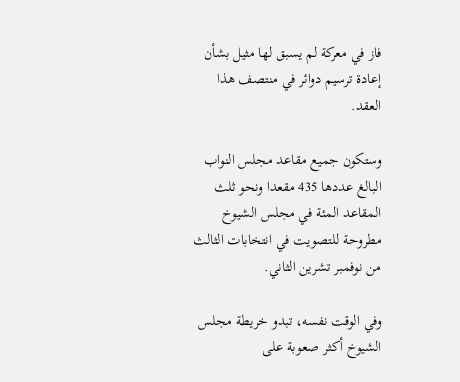فاز في معركة لم يسبق لها مثيل بشأن إعادة ترسيم دوائر في منتصف هذا العقد.

وستكون جميع مقاعد مجلس النواب البالغ عددها 435 مقعدا ونحو ثلث المقاعد المئة في مجلس الشيوخ مطروحة للتصويت في انتخابات الثالث من نوفمبر تشرين الثاني.

وفي الوقت نفسه، تبدو خريطة مجلس الشيوخ أكثر صعوبة على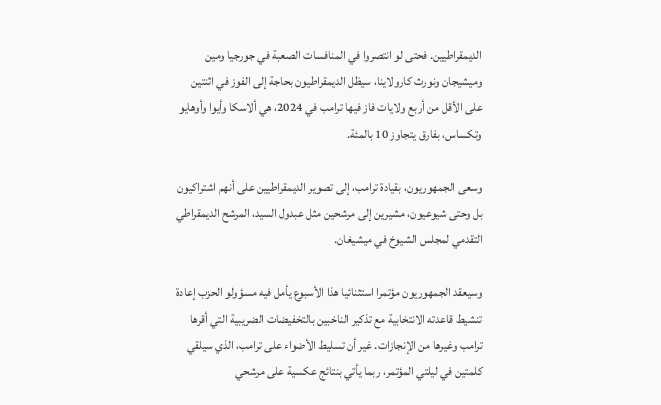الديمقراطيين. فحتى لو انتصروا في المنافسات الصعبة في جورجيا ومين وميشيجان ونورث كارولاينا، سيظل الديمقراطيون بحاجة إلى الفوز في اثنتين على الأقل من أربع ولايات فاز فيها ترامب في 2024، هي ألاسكا وأيوا وأوهايو وتكساس، بفارق يتجاوز 10 بالمئة.

وسعى الجمهوريون، بقيادة ترامب، إلى تصوير الديمقراطيين على أنهم اشتراكيون بل وحتى شيوعيون، مشيرين إلى مرشحين مثل عبدول السيد، المرشح الديمقراطي التقدمي لمجلس الشيوخ في ميشيغان.

وسيعقد الجمهوريون مؤتمرا استثنائيا هذا الأسبوع يأمل فيه مسؤولو الحزب إعادة تنشيط قاعدته الانتخابية مع تذكير الناخبين بالتخفيضات الضريبية التي أقرها ترامب وغيرها من الإنجازات. غير أن تسليط الأضواء على ترامب، الذي سيلقي كلمتين في ليلتي المؤتمر، ربما يأتي بنتائج عكسية على مرشحي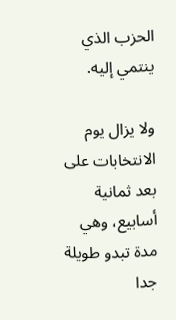الحزب الذي ينتمي إليه.

ولا يزال يوم الانتخابات على بعد ثمانية أسابيع، وهي مدة تبدو طويلة جدا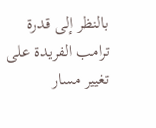بالنظر إلى قدرة ترامب الفريدة على تغيير مسار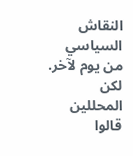النقاش السياسي من يوم لآخر. لكن المحللين قالوا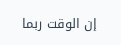إن الوقت ربما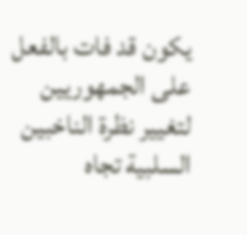يكون قد فات بالفعل على الجمهوريين لتغيير نظرة الناخبين السلبية تجاه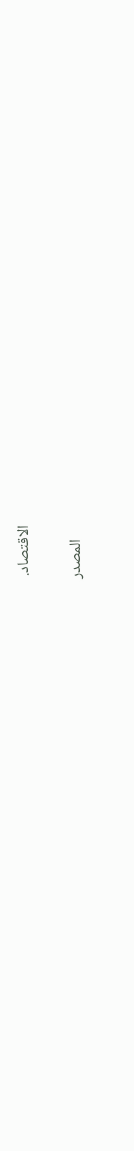الاقتصاد.

    المصدر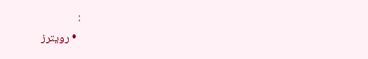:
  • رويترز